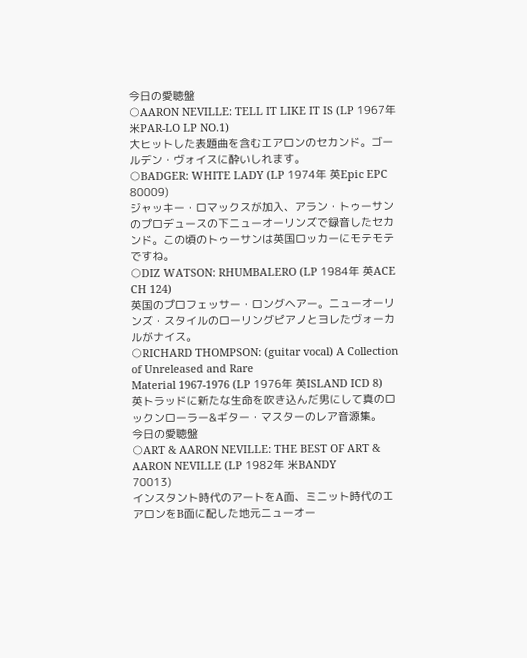今日の愛聴盤
○AARON NEVILLE: TELL IT LIKE IT IS (LP 1967年 米PAR-LO LP NO.1)
大ヒットした表題曲を含むエアロンのセカンド。ゴールデン・ヴォイスに酔いしれます。
○BADGER: WHITE LADY (LP 1974年 英Epic EPC 80009)
ジャッキー・ロマックスが加入、アラン・トゥーサンのプロデュースの下ニューオーリンズで録音したセカンド。この頃のトゥーサンは英国ロッカーにモテモテですね。
○DIZ WATSON: RHUMBALERO (LP 1984年 英ACE CH 124)
英国のプロフェッサー・ロングヘアー。ニューオーリンズ・スタイルのローリングピアノとヨレたヴォーカルがナイス。
○RICHARD THOMPSON: (guitar vocal) A Collection of Unreleased and Rare
Material 1967-1976 (LP 1976年 英ISLAND ICD 8)
英トラッドに新たな生命を吹き込んだ男にして真のロックンローラー&ギター・マスターのレア音源集。
今日の愛聴盤
○ART & AARON NEVILLE: THE BEST OF ART & AARON NEVILLE (LP 1982年 米BANDY
70013)
インスタント時代のアートをA面、ミニット時代のエアロンをB面に配した地元ニューオー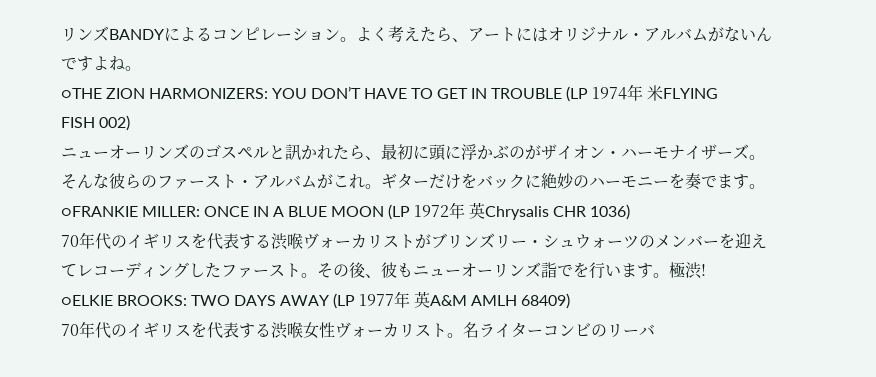リンズBANDYによるコンピレーション。よく考えたら、アートにはオリジナル・アルバムがないんですよね。
○THE ZION HARMONIZERS: YOU DON’T HAVE TO GET IN TROUBLE (LP 1974年 米FLYING
FISH 002)
ニューオーリンズのゴスペルと訊かれたら、最初に頭に浮かぶのがザイオン・ハーモナイザーズ。そんな彼らのファースト・アルバムがこれ。ギターだけをバックに絶妙のハーモニーを奏でます。
○FRANKIE MILLER: ONCE IN A BLUE MOON (LP 1972年 英Chrysalis CHR 1036)
70年代のイギリスを代表する渋喉ヴォーカリストがブリンズリー・シュウォーツのメンバーを迎えてレコーディングしたファースト。その後、彼もニューオーリンズ詣でを行います。極渋!
○ELKIE BROOKS: TWO DAYS AWAY (LP 1977年 英A&M AMLH 68409)
70年代のイギリスを代表する渋喉女性ヴォーカリスト。名ライターコンビのリーバ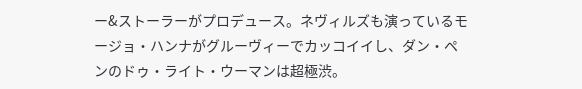ー&ストーラーがプロデュース。ネヴィルズも演っているモージョ・ハンナがグルーヴィーでカッコイイし、ダン・ペンのドゥ・ライト・ウーマンは超極渋。